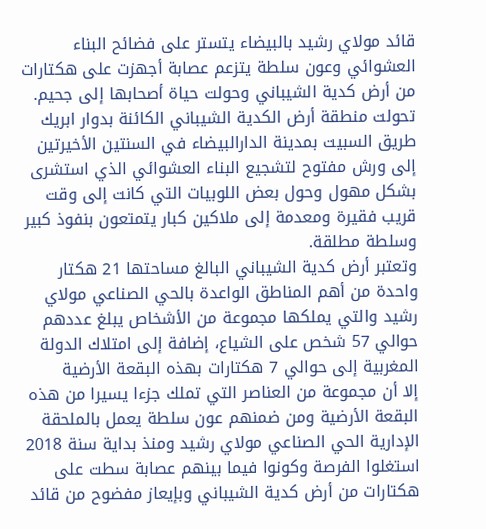قائد مولاي رشيد بالبيضاء يتستر على فضائح البناء العشوائي وعون سلطة يتزعم عصابة أجهزت على هكتارات من أرض كدية الشيباني وحولت حياة أصحابها إلى جحيم.
تحولت منطقة أرض الكدية الشيباني الكائنة بدوار ابريك طريق السبيت بمدينة الدارالبيضاء في السنتين الأخيرتين إلى ورش مفتوح لتشجيع البناء العشوائي الذي استشرى بشكل مهول وحول بعض اللوبيات التي كانت إلى وقت قريب فقيرة ومعدمة إلى ملاكين كبار يتمتعون بنفوذ كبير وسلطة مطلقة.
وتعتبر أرض كدية الشيباني البالغ مساحتها 21 هكتار واحدة من أهم المناطق الواعدة بالحي الصناعي مولاي رشيد والتي يملكها مجموعة من الأشخاص يبلغ عددهم حوالي 57 شخص على الشياع، إضافة إلى امتلاك الدولة المغربية إلى حوالي 7 هكتارات بهذه البقعة الأرضية
إلا أن مجموعة من العناصر التي تملك جزءا يسيرا من هذه البقعة الأرضية ومن ضمنهم عون سلطة يعمل بالملحقة الإدارية الحي الصناعي مولاي رشيد ومنذ بداية سنة 2018 استغلوا الفرصة وكونوا فيما بينهم عصابة سطت على هكتارات من أرض كدية الشيباني وبإيعاز مفضوح من قائد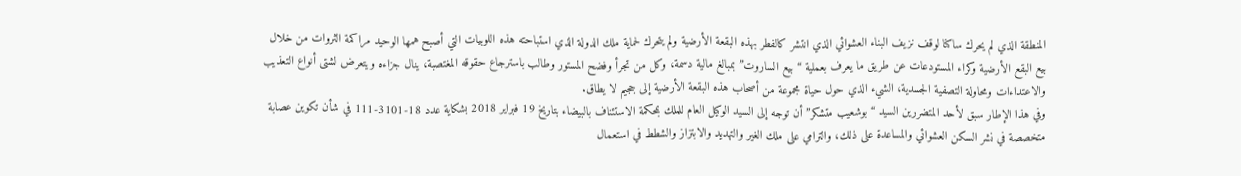المنطقة الذي لم يحرك ساكنا لوقف نزيف البناء العشوائي الذي انتشر كالفطر بهذه البقعة الأرضية ولم يتحرك لحماية ملك الدولة الذي استباحته هذه اللوبيات التي أصبح همها الوحيد مراكمة الثروات من خلال بيع البقع الأرضية وكراء المستودعات عن طريق ما يعرف بعملية “بيع الساروت” بمبالغ مالية دسمة، وكل من تجرأ وفضح المستور وطالب باسترجاع حقوقه المغتصبة، ينال جزاءه ويتعرض لشتى أنواع التعذيب والاعتداءات ومحاولة التصفية الجسدية، الشيء الذي حول حياة مجموعة من أصحاب هذه البقعة الأرضية إلى ججيم لا يطاق.
وفي هذا الإطار سبق لأحد المتضررين السيد “بوشعيب متشكر” أن توجه إلى السيد الوكيل العام للملك بمحكمة الاستئناف بالبيضاء بتاريخ 19 فبراير 2018 بشكاية عدد 18-3101-111 في شأن تكوين عصابة متخصصة في نشر السكن العشوائي والمساعدة على ذلك، والترامي على ملك الغير والتهديد والابتزاز والشطط في استعمال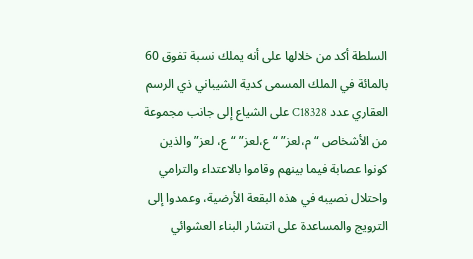السلطة أكد من خلالها على أنه يملك نسبة تفوق 60 بالمائة في الملك المسمى كدية الشيباني ذي الرسم العقاري عدد C18328 على الشياع إلى جانب مجموعة من الأشخاص “م،لعز” “ع،لعز” “ع، لعز” والذين كونوا عصابة فيما بينهم وقاموا بالاعتداء والترامي واحتلال نصيبه في هذه البقعة الأرضية، وعمدوا إلى الترويج والمساعدة على انتشار البناء العشوائي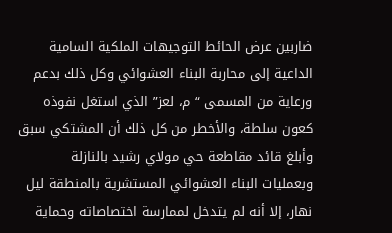ضاربين عرض الحائط التوجيهات الملكية السامية الداعية إلى محاربة البناء العشوائي وكل ذلك بدعم ورعاية من المسمى “م، لعز” الذي استغل نفوذه كعون سلطة، والأخطر من كل ذلك أن المشتكي سبق وأبلغ قائد مقاطعة حي مولاي رشيد بالنازلة وبعمليات البناء العشوائي المستشرية بالمنطقة ليل نهار، إلا أنه لم يتدخل لممارسة اختصاصاته وحماية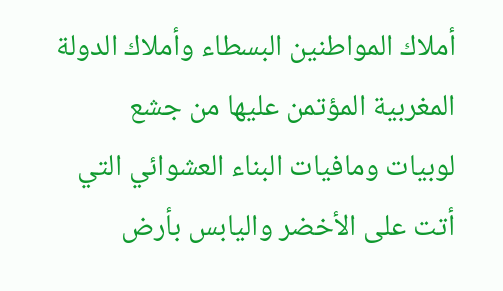أملاك المواطنين البسطاء وأملاك الدولة المغربية المؤتمن عليها من جشع لوبيات ومافيات البناء العشوائي التي أتت على الأخضر واليابس بأرض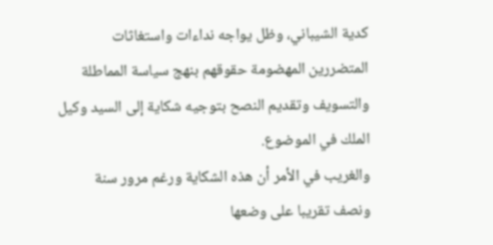كدية الشيباني، وظل يواجه نداءات واستغاثات المتضررين المهضومة حقوقهم بنهج سياسة المماطلة والتسويف وتقديم النصح بتوجيه شكاية إلى السيد وكيل الملك في الموضوع.
والغريب في الأمر أن هذه الشكاية ورغم مرور سنة ونصف تقريبا على وضعها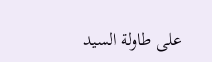على طاولة السيد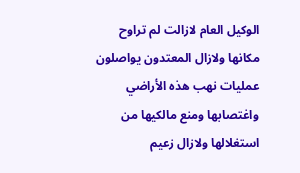الوكيل العام لازالت لم تراوح مكانها ولازال المعتدون يواصلون عمليات نهب هذه الأراضي واغتصابها ومنع مالكيها من استغلالها ولازال زعيم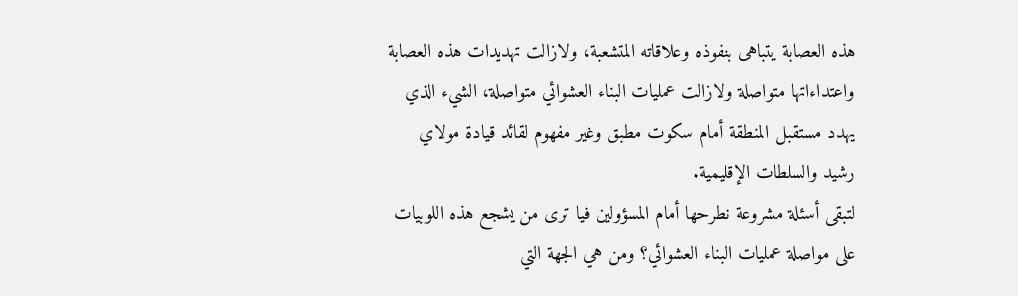هذه العصابة يتباهى بنفوذه وعلاقاته المتشعبة، ولازالت تهديدات هذه العصابة واعتداءاتها متواصلة ولازالت عمليات البناء العشوائي متواصلة، الشيء الذي يهدد مستقبل المنطقة أمام سكوت مطبق وغير مفهوم لقائد قيادة مولاي رشيد والسلطات الإقليمية.
لتبقى أسئلة مشروعة نطرحها أمام المسؤولين فيا ترى من يشجع هذه اللوبيات على مواصلة عمليات البناء العشوائي؟ ومن هي الجهة التي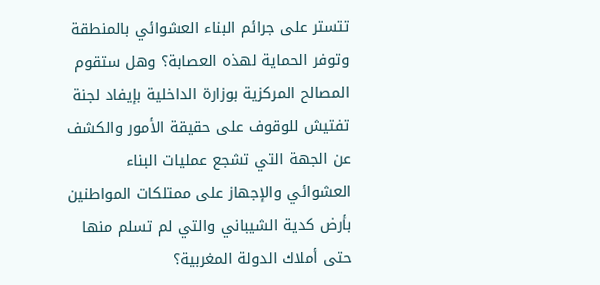تتستر على جرائم البناء العشوائي بالمنطقة وتوفر الحماية لهذه العصابة؟ وهل ستقوم المصالح المركزية بوزارة الداخلية بإيفاد لجنة تفتيش للوقوف على حقيقة الأمور والكشف عن الجهة التي تشجع عمليات البناء العشوائي والإجهاز على ممتلكات المواطنين بأرض كدية الشيباني والتي لم تسلم منها حتى أملاك الدولة المغربية؟